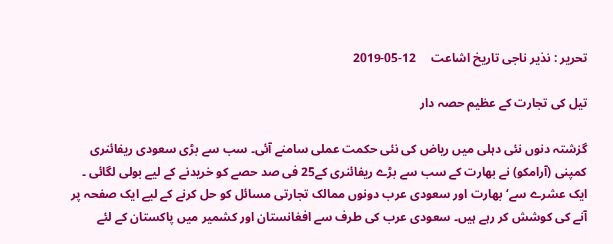تحریر : نذیر ناجی تاریخ اشاعت     12-05-2019

تیل کی تجارت کے عظیم حصہ دار

گزشتہ دنوں نئی دہلی میں ریاض کی نئی حکمت عملی سامنے آئی۔ سب سے بڑی سعودی ریفائنری کمپنی (آرامکو) نے بھارت کے سب سے بڑے ریفائنری کے25 فی صد حصے کو خریدنے کے لیے بولی لگائی ۔ ایک عشرے سے‘ بھارت اور سعودی عرب دونوں ممالک تجارتی مسائل کو حل کرنے کے لیے ایک صفحہ پر آنے کی کوشش کر رہے ہیں۔ سعودی عرب کی طرف سے افغانستان اور کشمیر میں پاکستان کے لئے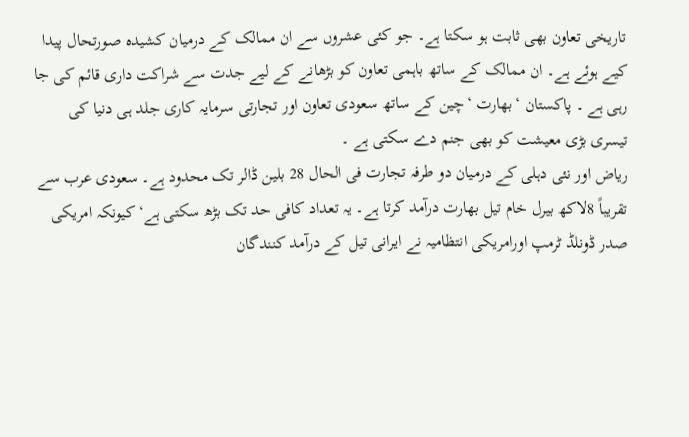تاریخی تعاون بھی ثابت ہو سکتا ہے۔ جو کئی عشروں سے ان ممالک کے درمیان کشیدہ صورتحال پیدا کیے ہوئے ہے۔ ان ممالک کے ساتھ باہمی تعاون کو بڑھانے کے لیے جدت سے شراکت داری قائم کی جا رہی ہے ۔ پاکستان ‘بھارت ‘چین کے ساتھ سعودی تعاون اور تجارتی سرمایہ کاری جلد ہی دنیا کی تیسری بڑی معیشت کو بھی جنم دے سکتی ہے ۔
ریاض اور نئی دہلی کے درمیان دو طرفہ تجارت فی الحال 28 بلین ڈالر تک محدود ہے۔ سعودی عرب سے تقریباً 8لاکھ بیرل خام تیل بھارت درآمد کرتا ہے۔ یہ تعداد کافی حد تک بڑھ سکتی ہے‘ کیونکہ امریکی صدر ڈونلڈ ٹرمپ اورامریکی انتظامیہ نے ایرانی تیل کے درآمد کنندگان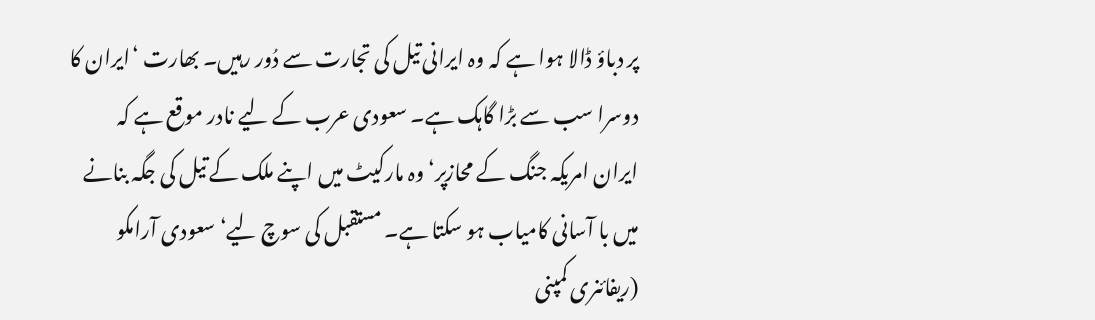پر دباؤ ڈالا ہوا ہے کہ وہ ایرانی تیل کی تجارت سے دُور رہیں۔ بھارت ‘ایران کا دوسرا سب سے بڑا گاہک ہے۔ سعودی عرب کے لیے نادر موقع ہے کہ ایران امریکہ جنگ کے محازپر‘ وہ مارکیٹ میں اپنے ملک کے تیل کی جگہ بنانے میں با آسانی کامیاب ہو سکتا ہے۔ مستقبل کی سوچ لیے‘ سعودی آرامکو (ریفائنری کمپنی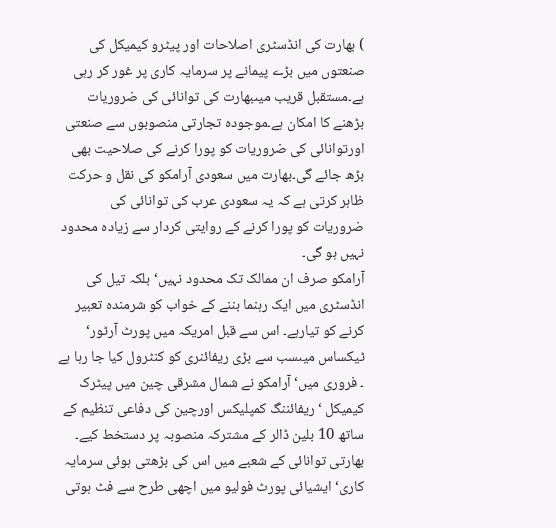) بھارت کی انڈسٹری اصلاحات اور پیٹرو کیمیکل کی صنعتوں میں بڑے پیمانے پر سرمایہ کاری پر غور کر رہی ہے۔مستقبل قریب میںبھارت کی توانائی کی ضروریات بڑھنے کا امکان ہے۔موجودہ تجارتی منصوبوں سے صنعتی اورتوانائی کی ضروریات کو پورا کرنے کی صلاحیت بھی بڑھ جائے گی۔بھارت میں سعودی آرامکو کی نقل و حرکت ظاہر کرتی ہے کہ یہ سعودی عرب کی توانائی کی ضروریات کو پورا کرنے کے روایتی کردار سے زیادہ محدود نہیں ہو گی۔
آرامکو صرف ان ممالک تک محدود نہیں‘بلکہ تیل کی انڈسٹری میں ایک رہنما بننے کے خواب کو شرمندہ تعبیر کرنے کو تیارہے۔ اس سے قبل امریکہ میں پورٹ آرٹور‘ ٹیکساس میںسب سے بڑی ریفائنری کو کنٹرول کیا جا رہا ہے ۔ فروری میں‘ آرامکو نے شمال مشرقی چین میں پیٹرک کیمیکل ‘ ریفائننگ کمپلیکس اورچین کی دفاعی تنظیم کے ساتھ 10 بلین ڈالر کے مشترکہ منصوبہ پر دستخط کیے۔ بھارتی توانائی کے شعبے میں اس کی بڑھتی ہوئی سرمایہ کاری‘ ایشیائی پورٹ فولیو میں اچھی طرح سے فٹ ہوتی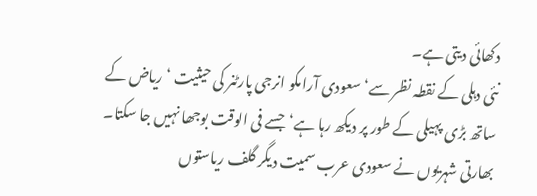دکھائی دیتی ہے۔
نئی دہلی کے نقطہ نظر سے‘ سعودی آرامکو انرجی پارٹنر کی حیثیت ‘ ریاض کے ساتھ بڑی پہیلی کے طور پر دیکھ رہا ہے‘جسے فی الوقت بوجھا نہیں جا سکتا۔ بھارتی شہریوں نے سعودی عرب سمیت دیگر گلف ریاستوں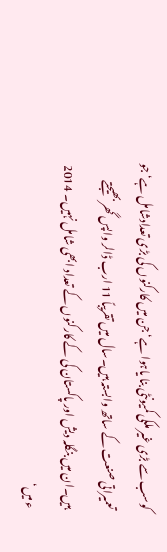کوسب سے بڑی غیر ملکی کمیونٹی بنا یاہوا ہے‘جن میں کارکنوں کی بڑی تعدادشامل ہے‘ جو تعمیراتی صنعت کے ساتھ وابستہ ہیں۔سال میں تقریباً 11 ارب ڈالر واپس گھر بھیجتے ہیں۔ان میں بنگلہ دیش اور پاکستان کی کے کارکنوں کے تعداد ابھی شامل نہیں۔ 2014 ء میں‘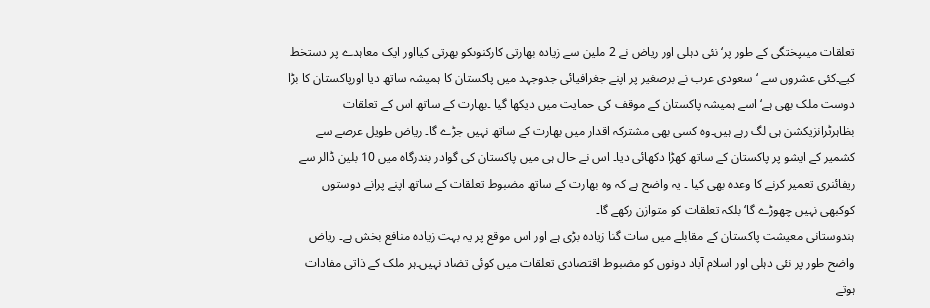تعلقات میںپختگی کے طور پر‘ نئی دہلی اور ریاض نے 2 ملین سے زیادہ بھارتی کارکنوںکو بھرتی کیااور ایک معاہدے پر دستخط کیے۔کئی عشروں سے ‘ سعودی عرب نے برصغیر پر اپنے جغرافیائی جدوجہد میں پاکستان کا ہمیشہ ساتھ دیا اورپاکستان کا بڑا دوست ملک بھی ہے‘ اسے ہمیشہ پاکستان کے موقف کی حمایت میں دیکھا گیا ۔بھارت کے ساتھ اس کے تعلقات بظاہرٹرانزیکشن ہی لگ رہے ہیں۔وہ کسی بھی مشترکہ اقدار میں بھارت کے ساتھ نہیں جڑے گا۔ ریاض طویل عرصے سے کشمیر کے ایشو پر پاکستان کے ساتھ کھڑا دکھائی دیا۔ اس نے حال ہی میں پاکستان کی گوادر بندرگاہ میں 10 بلین ڈالر سے ریفائنری تعمیر کرنے کا وعدہ بھی کیا ۔ یہ واضح ہے کہ وہ بھارت کے ساتھ مضبوط تعلقات کے ساتھ اپنے پرانے دوستوں کوکبھی نہیں چھوڑے گا‘بلکہ تعلقات کو متوازن رکھے گا۔
ہندوستانی معیشت پاکستان کے مقابلے میں سات گنا زیادہ بڑی ہے اور اس موقع پر یہ بہت زیادہ منافع بخش ہے۔ ریاض واضح طور پر نئی دہلی اور اسلام آباد دونوں کو مضبوط اقتصادی تعلقات میں کوئی تضاد نہیں۔ہر ملک کے ذاتی مفادات ہوتے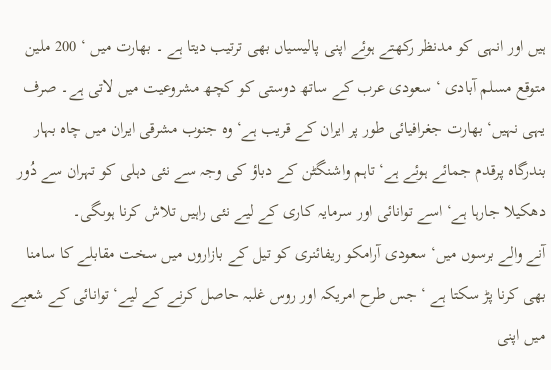ہیں اور انہی کو مدنظر رکھتے ہوئے اپنی پالیسیاں بھی ترتیب دیتا ہے ۔ بھارت میں ‘ 200 ملین متوقع مسلم آبادی ‘ سعودی عرب کے ساتھ دوستی کو کچھ مشروعیت میں لاتی ہے۔ صرف یہی نہیں‘ بھارت جغرافیائی طور پر ایران کے قریب ہے‘ وہ جنوب مشرقی ایران میں چاہ بہار بندرگاہ پرقدم جمائے ہوئے ہے‘ تاہم واشنگٹن کے دباؤ کی وجہ سے نئی دہلی کو تہران سے دُور دھکیلا جارہا ہے‘ اسے توانائی اور سرمایہ کاری کے لیے نئی راہیں تلاش کرنا ہوںگی۔
آنے والے برسوں میں‘ سعودی آرامکو ریفائنری کو تیل کے بازاروں میں سخت مقابلے کا سامنا بھی کرنا پڑ سکتا ہے ‘ جس طرح امریکہ اور روس غلبہ حاصل کرنے کے لیے‘ توانائی کے شعبے میں اپنی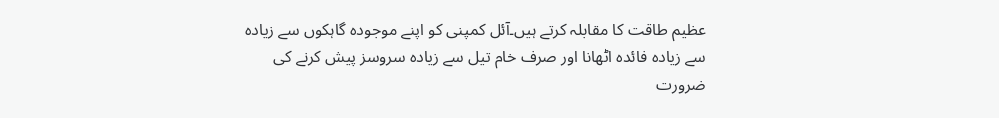عظیم طاقت کا مقابلہ کرتے ہیں۔آئل کمپنی کو اپنے موجودہ گاہکوں سے زیادہ سے زیادہ فائدہ اٹھانا اور صرف خام تیل سے زیادہ سروسز پیش کرنے کی ضرورت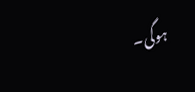ہوگی۔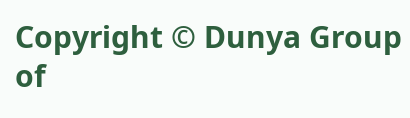Copyright © Dunya Group of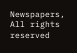Newspapers, All rights reserved